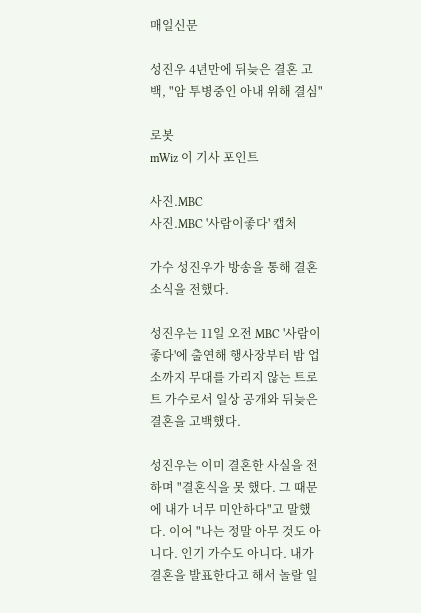매일신문

성진우 4년만에 뒤늦은 결혼 고백, "암 투병중인 아내 위해 결심"

로봇
mWiz 이 기사 포인트

사진.MBC
사진.MBC '사람이좋다' 캡처

가수 성진우가 방송을 통해 결혼 소식을 전했다.

성진우는 11일 오전 MBC '사람이 좋다'에 출연해 행사장부터 밤 업소까지 무대를 가리지 않는 트로트 가수로서 일상 공개와 뒤늦은 결혼을 고백했다.

성진우는 이미 결혼한 사실을 전하며 "결혼식을 못 했다. 그 때문에 내가 너무 미안하다"고 말했다. 이어 "나는 정말 아무 것도 아니다. 인기 가수도 아니다. 내가 결혼을 발표한다고 해서 놀랄 일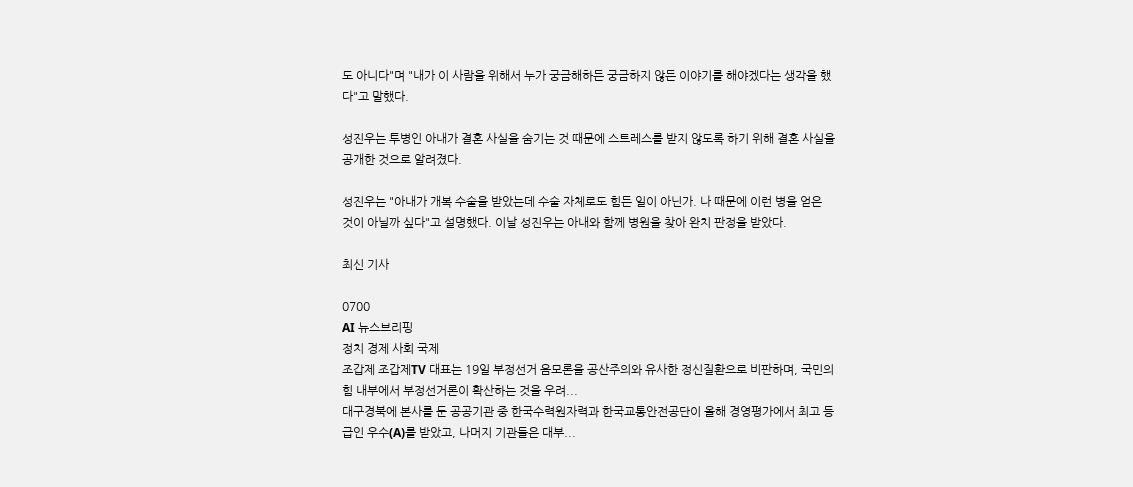도 아니다"며 "내가 이 사람을 위해서 누가 궁금해하든 궁금하지 않든 이야기를 해야겠다는 생각을 했다"고 말했다.

성진우는 투병인 아내가 결혼 사실을 숨기는 것 때문에 스트레스를 받지 않도록 하기 위해 결혼 사실을 공개한 것으로 알려졌다.

성진우는 "아내가 개복 수술을 받았는데 수술 자체로도 힘든 일이 아닌가. 나 때문에 이런 병을 얻은 것이 아닐까 싶다"고 설명했다. 이날 성진우는 아내와 함께 병원을 찾아 완치 판정을 받았다.

최신 기사

0700
AI 뉴스브리핑
정치 경제 사회 국제
조갑제 조갑제TV 대표는 19일 부정선거 음모론을 공산주의와 유사한 정신질환으로 비판하며, 국민의힘 내부에서 부정선거론이 확산하는 것을 우려...
대구경북에 본사를 둔 공공기관 중 한국수력원자력과 한국교통안전공단이 올해 경영평가에서 최고 등급인 우수(A)를 받았고, 나머지 기관들은 대부...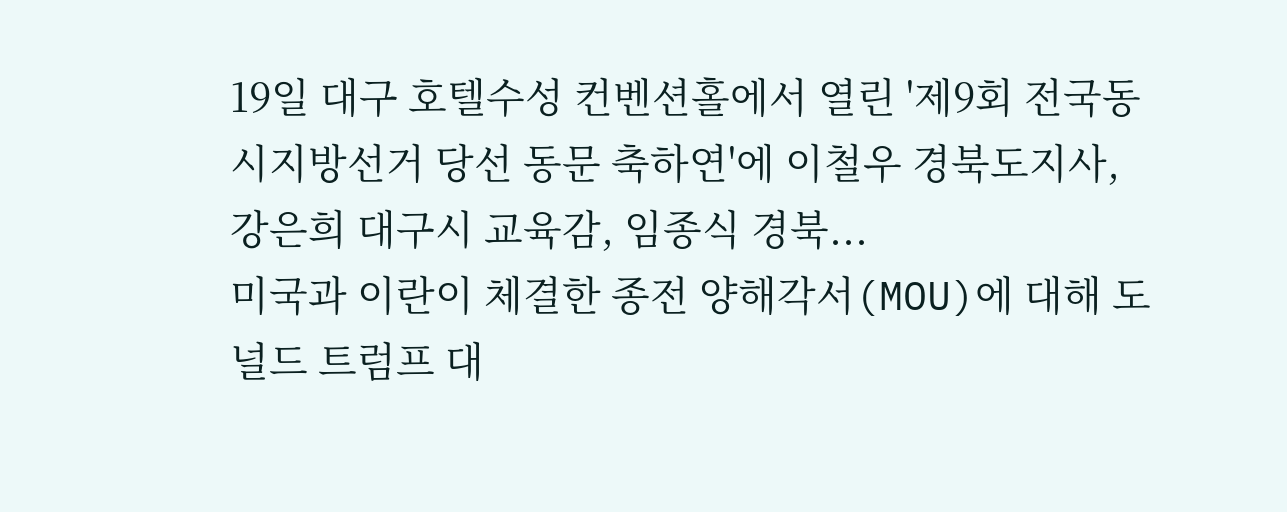19일 대구 호텔수성 컨벤션홀에서 열린 '제9회 전국동시지방선거 당선 동문 축하연'에 이철우 경북도지사, 강은희 대구시 교육감, 임종식 경북...
미국과 이란이 체결한 종전 양해각서(MOU)에 대해 도널드 트럼프 대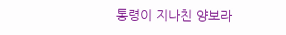통령이 지나친 양보라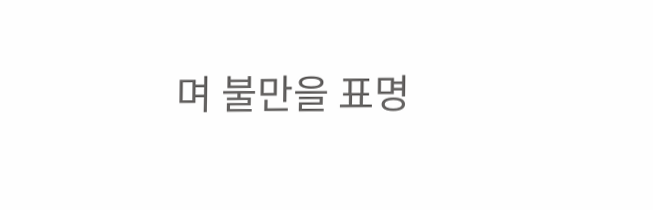며 불만을 표명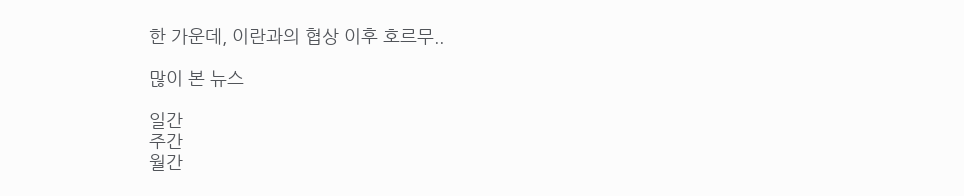한 가운데, 이란과의 협상 이후 호르무..

많이 본 뉴스

일간
주간
월간